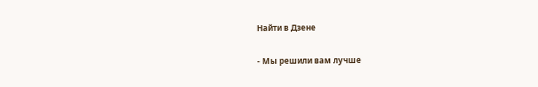Найти в Дзене

- Мы решили вам лучше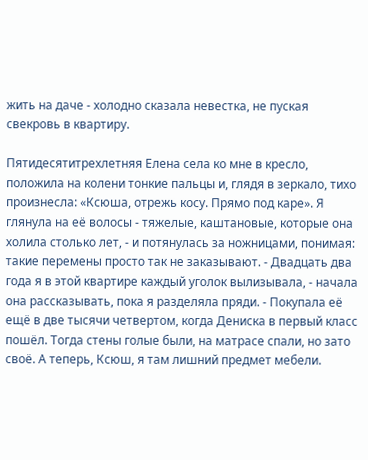жить на даче - холодно сказала невестка, не пуская свекровь в квартиру.

Пятидесятитрехлетняя Елена села ко мне в кресло, положила на колени тонкие пальцы и, глядя в зеркало, тихо произнесла: «Ксюша, отрежь косу. Прямо под каре». Я глянула на её волосы - тяжелые, каштановые, которые она холила столько лет, - и потянулась за ножницами, понимая: такие перемены просто так не заказывают. - Двадцать два года я в этой квартире каждый уголок вылизывала, - начала она рассказывать, пока я разделяла пряди. - Покупала её ещё в две тысячи четвертом, когда Дениска в первый класс пошёл. Тогда стены голые были, на матрасе спали, но зато своё. А теперь, Ксюш, я там лишний предмет мебели.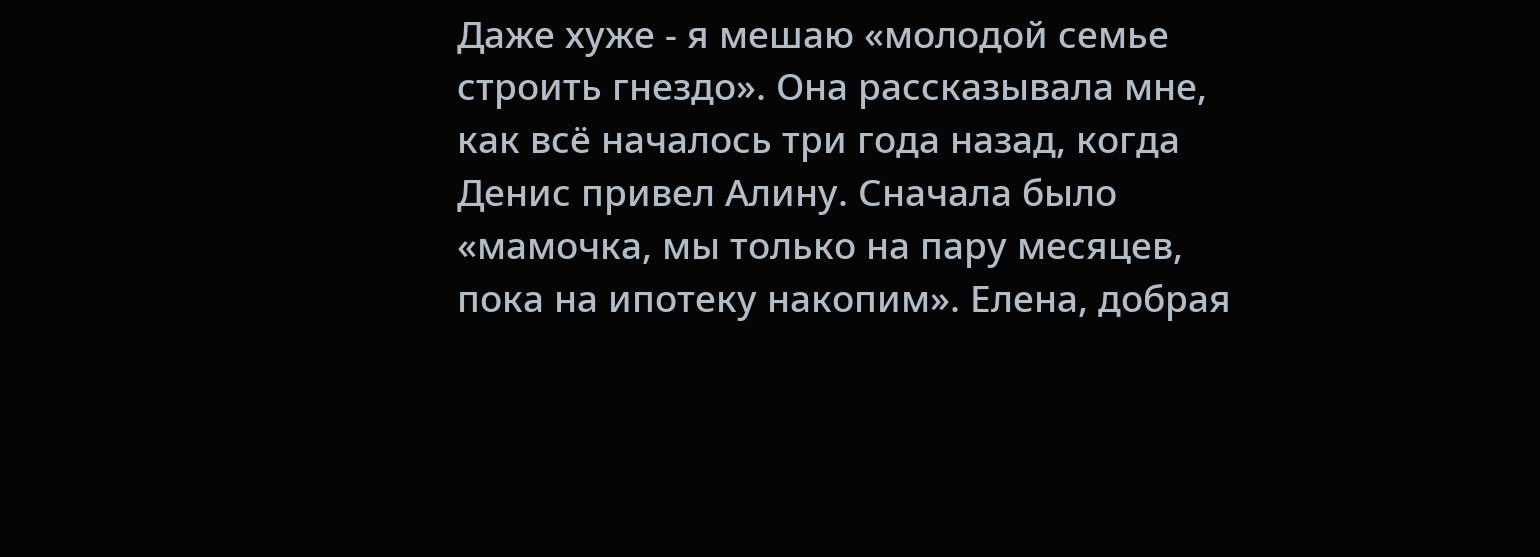Даже хуже - я мешаю «молодой семье строить гнездо». Она рассказывала мне, как всё началось три года назад, когда Денис привел Алину. Сначала было «мамочка, мы только на пару месяцев, пока на ипотеку накопим». Елена, добрая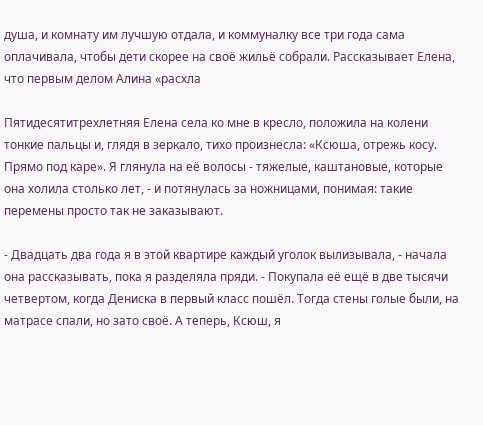душа, и комнату им лучшую отдала, и коммуналку все три года сама оплачивала, чтобы дети скорее на своё жильё собрали. Рассказывает Елена, что первым делом Алина «расхла

Пятидесятитрехлетняя Елена села ко мне в кресло, положила на колени тонкие пальцы и, глядя в зеркало, тихо произнесла: «Ксюша, отрежь косу. Прямо под каре». Я глянула на её волосы - тяжелые, каштановые, которые она холила столько лет, - и потянулась за ножницами, понимая: такие перемены просто так не заказывают.

- Двадцать два года я в этой квартире каждый уголок вылизывала, - начала она рассказывать, пока я разделяла пряди. - Покупала её ещё в две тысячи четвертом, когда Дениска в первый класс пошёл. Тогда стены голые были, на матрасе спали, но зато своё. А теперь, Ксюш, я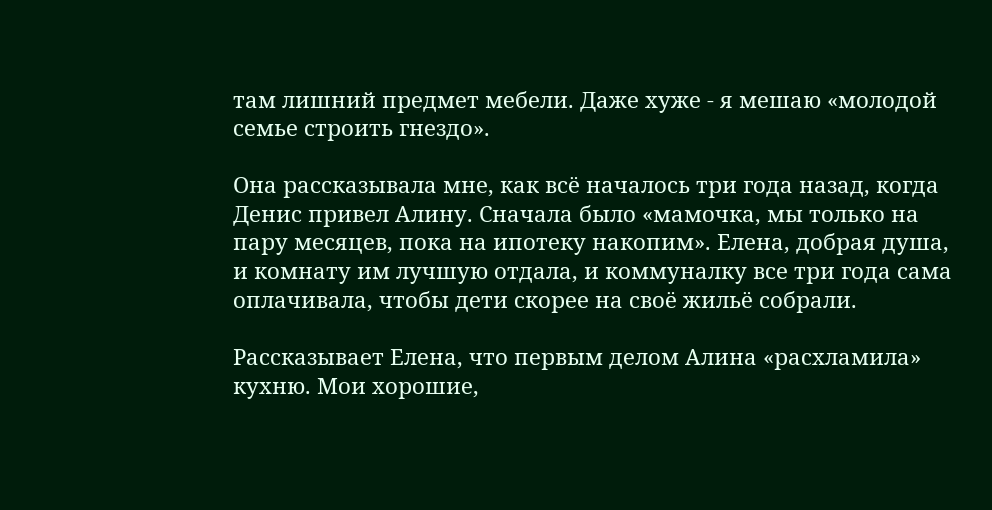там лишний предмет мебели. Даже хуже - я мешаю «молодой семье строить гнездо».

Она рассказывала мне, как всё началось три года назад, когда Денис привел Алину. Сначала было «мамочка, мы только на пару месяцев, пока на ипотеку накопим». Елена, добрая душа, и комнату им лучшую отдала, и коммуналку все три года сама оплачивала, чтобы дети скорее на своё жильё собрали.

Рассказывает Елена, что первым делом Алина «расхламила» кухню. Мои хорошие,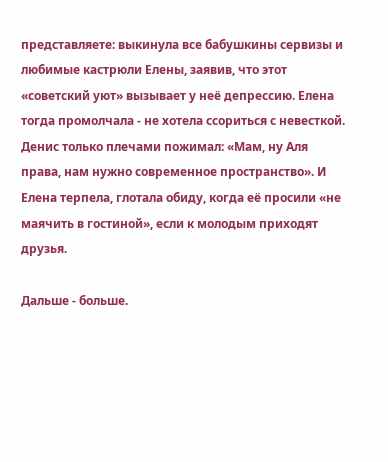представляете: выкинула все бабушкины сервизы и любимые кастрюли Елены, заявив, что этот «советский уют» вызывает у неё депрессию. Елена тогда промолчала - не хотела ссориться с невесткой. Денис только плечами пожимал: «Мам, ну Аля права, нам нужно современное пространство». И Елена терпела, глотала обиду, когда её просили «не маячить в гостиной», если к молодым приходят друзья.

Дальше - больше.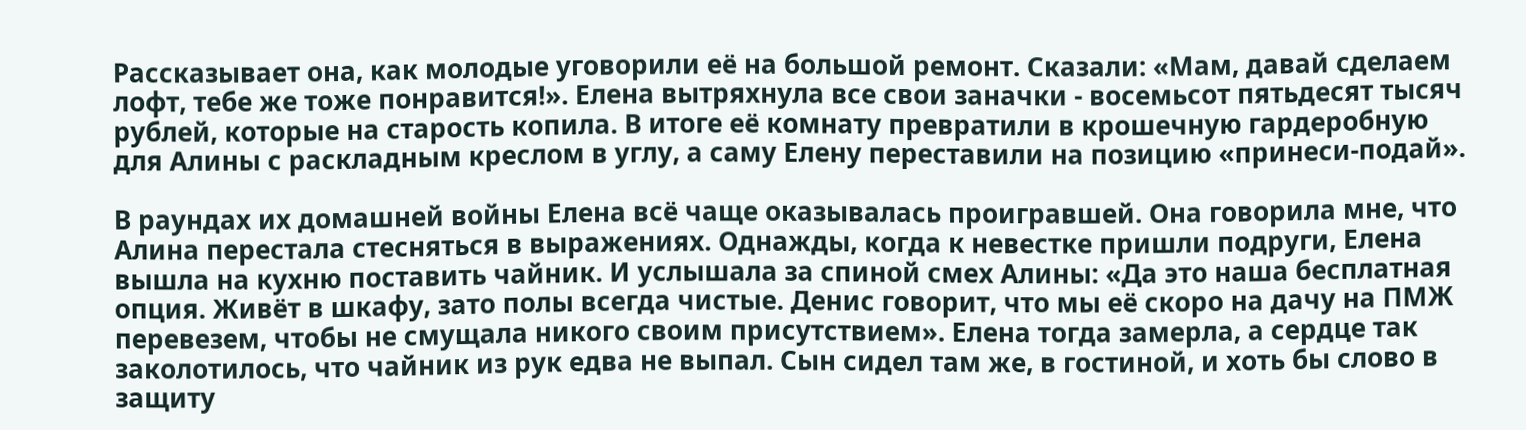Рассказывает она, как молодые уговорили её на большой ремонт. Сказали: «Мам, давай сделаем лофт, тебе же тоже понравится!». Елена вытряхнула все свои заначки - восемьсот пятьдесят тысяч рублей, которые на старость копила. В итоге её комнату превратили в крошечную гардеробную для Алины с раскладным креслом в углу, а саму Елену переставили на позицию «принеси-подай».

В раундах их домашней войны Елена всё чаще оказывалась проигравшей. Она говорила мне, что Алина перестала стесняться в выражениях. Однажды, когда к невестке пришли подруги, Елена вышла на кухню поставить чайник. И услышала за спиной смех Алины: «Да это наша бесплатная опция. Живёт в шкафу, зато полы всегда чистые. Денис говорит, что мы её скоро на дачу на ПМЖ перевезем, чтобы не смущала никого своим присутствием». Елена тогда замерла, а сердце так заколотилось, что чайник из рук едва не выпал. Сын сидел там же, в гостиной, и хоть бы слово в защиту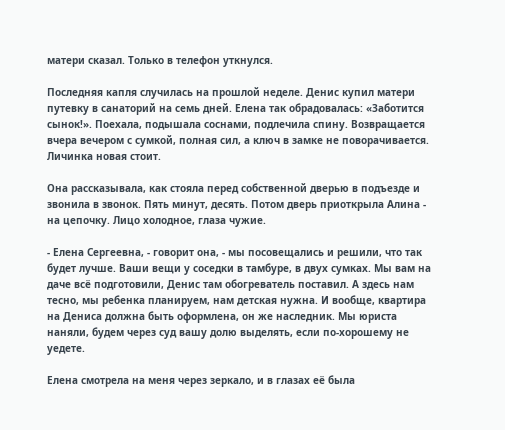матери сказал. Только в телефон уткнулся.

Последняя капля случилась на прошлой неделе. Денис купил матери путевку в санаторий на семь дней. Елена так обрадовалась: «Заботится сынок!». Поехала, подышала соснами, подлечила спину. Возвращается вчера вечером с сумкой, полная сил, а ключ в замке не поворачивается. Личинка новая стоит.

Она рассказывала, как стояла перед собственной дверью в подъезде и звонила в звонок. Пять минут, десять. Потом дверь приоткрыла Алина - на цепочку. Лицо холодное, глаза чужие.

- Елена Сергеевна, - говорит она, - мы посовещались и решили, что так будет лучше. Ваши вещи у соседки в тамбуре, в двух сумках. Мы вам на даче всё подготовили, Денис там обогреватель поставил. А здесь нам тесно, мы ребенка планируем, нам детская нужна. И вообще, квартира на Дениса должна быть оформлена, он же наследник. Мы юриста наняли, будем через суд вашу долю выделять, если по-хорошему не уедете.

Елена смотрела на меня через зеркало, и в глазах её была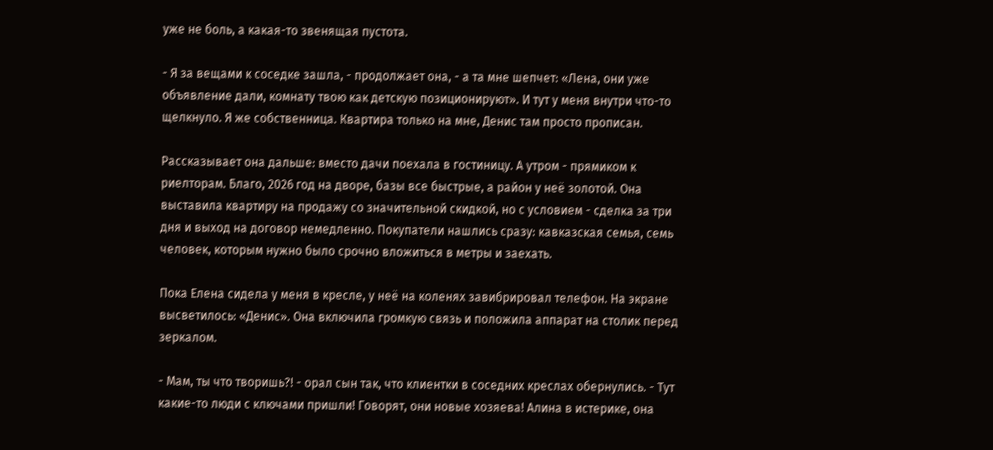уже не боль, а какая-то звенящая пустота.

- Я за вещами к соседке зашла, - продолжает она, - а та мне шепчет: «Лена, они уже объявление дали, комнату твою как детскую позиционируют». И тут у меня внутри что-то щелкнуло. Я же собственница. Квартира только на мне, Денис там просто прописан.

Рассказывает она дальше: вместо дачи поехала в гостиницу. А утром - прямиком к риелторам. Благо, 2026 год на дворе, базы все быстрые, а район у неё золотой. Она выставила квартиру на продажу со значительной скидкой, но с условием - сделка за три дня и выход на договор немедленно. Покупатели нашлись сразу: кавказская семья, семь человек, которым нужно было срочно вложиться в метры и заехать.

Пока Елена сидела у меня в кресле, у неё на коленях завибрировал телефон. На экране высветилось: «Денис». Она включила громкую связь и положила аппарат на столик перед зеркалом.

- Мам, ты что творишь?! - орал сын так, что клиентки в соседних креслах обернулись. - Тут какие-то люди с ключами пришли! Говорят, они новые хозяева! Алина в истерике, она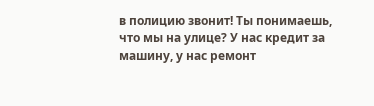в полицию звонит! Ты понимаешь, что мы на улице? У нас кредит за машину, у нас ремонт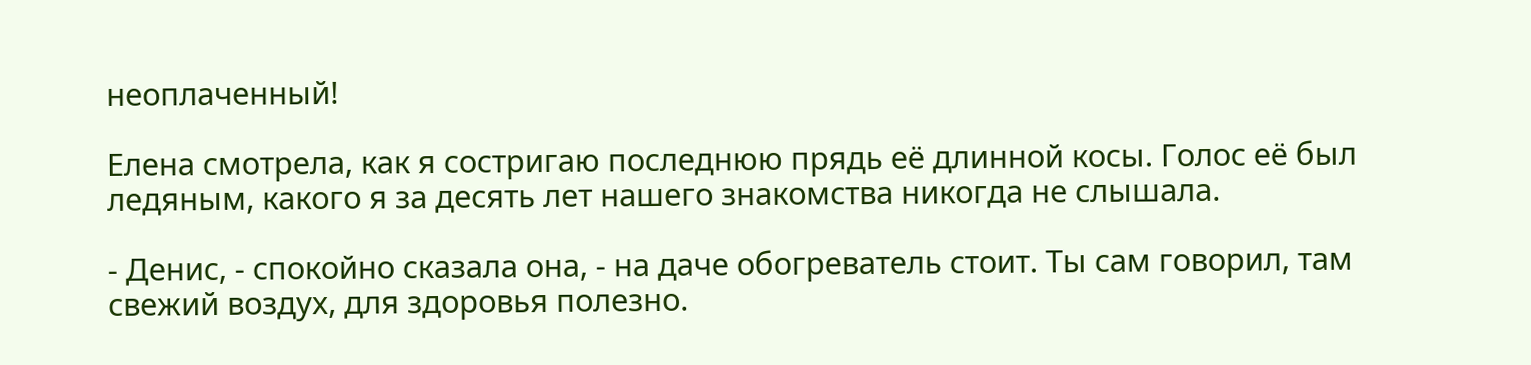неоплаченный!

Елена смотрела, как я состригаю последнюю прядь её длинной косы. Голос её был ледяным, какого я за десять лет нашего знакомства никогда не слышала.

- Денис, - спокойно сказала она, - на даче обогреватель стоит. Ты сам говорил, там свежий воздух, для здоровья полезно.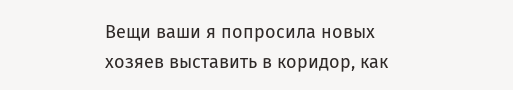Вещи ваши я попросила новых хозяев выставить в коридор, как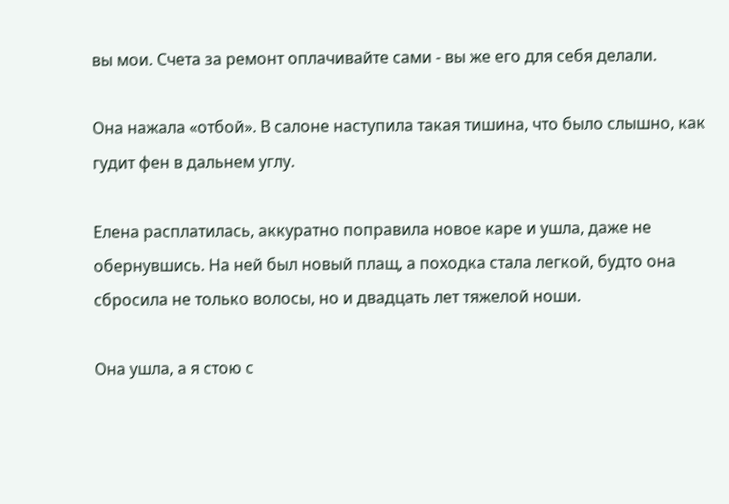вы мои. Счета за ремонт оплачивайте сами - вы же его для себя делали.

Она нажала «отбой». В салоне наступила такая тишина, что было слышно, как гудит фен в дальнем углу.

Елена расплатилась, аккуратно поправила новое каре и ушла, даже не обернувшись. На ней был новый плащ, а походка стала легкой, будто она сбросила не только волосы, но и двадцать лет тяжелой ноши.

Она ушла, а я стою с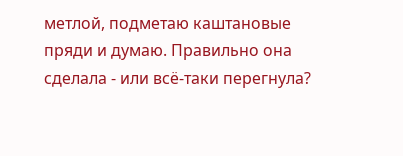метлой, подметаю каштановые пряди и думаю. Правильно она сделала - или всё-таки перегнула?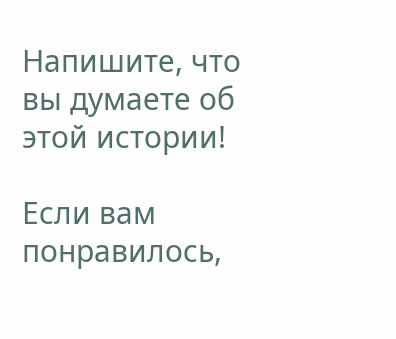Напишите, что вы думаете об этой истории!

Если вам понравилось,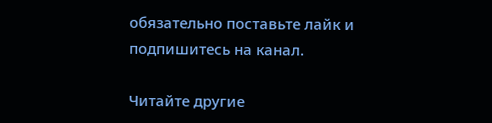обязательно поставьте лайк и подпишитесь на канал.

Читайте другие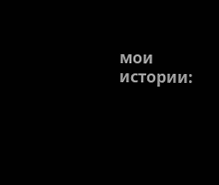мои истории: